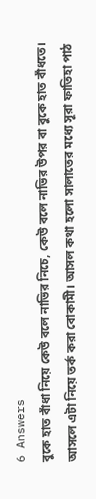6 Answers
বুকে হাত বাঁধা নিয়ে কেউ বলে নাভির নিচে, কেউ বলে নাভির উপর বা বুকে হাত বাঁধতে। আসলে এটা নিয়ে তর্ক করা বোকামী। আসল কথা হলো সালাতের মধ্যে সূরা ফাতিহা পাঠ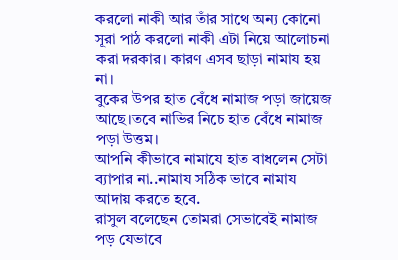করলো নাকী আর তাঁর সাথে অন্য কোনো সূরা পাঠ করলো নাকী এটা নিয়ে আলোচনা করা দরকার। কারণ এসব ছাড়া নামায হয় না।
বুকের উপর হাত বেঁধে নামাজ পড়া জায়েজ আছে।তবে নাভির নিচে হাত বেঁধে নামাজ পড়া উত্তম।
আপনি কীভাবে নামাযে হাত বাধলেন সেটা ব্যাপার না..নামায সঠিক ভাবে নামায আদায় করতে হবে.
রাসুল বলেছেন তোমরা সেভাবেই নামাজ পড় যেভাবে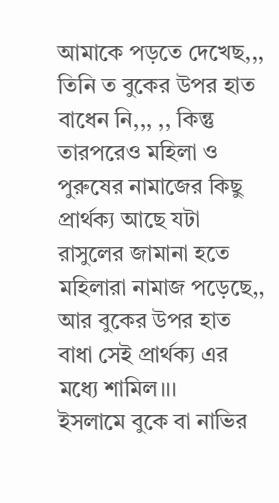আমাকে পড়তে দেখেছ,,, তিনি ত বুকের উপর হাত বাধেন নি,,, ,, কিন্তু তারপরেও মহিলা ও পুরুষের নামাজের কিছু প্রার্থক্য আছে যটা রাসুলের জামানা হতে মহিলারা নামাজ পড়েছে,, আর বুকের উপর হাত বাধা সেই প্রার্থক্য এর মধ্যে শামিল।।।
ইসলামে বুকে বা নাভির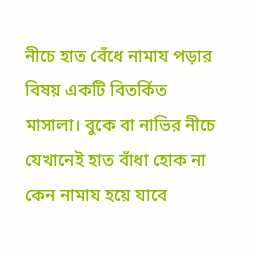নীচে হাত বেঁধে নামায পড়ার বিষয় একটি বিতর্কিত মাসালা। বুকে বা নাভির নীচে যেখানেই হাত বাঁধা হোক না কেন নামায হয়ে যাবে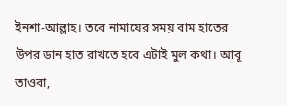ইনশা-আল্লাহ। তবে নামাযের সময় বাম হাতের উপর ডান হাত রাখতে হবে এটাই মুল কথা। আবূ তাওবা,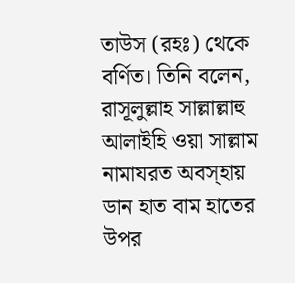তাউস (রহঃ) থেকে বর্ণিত। তিনি বলেন, রাসূলুল্লাহ সাল্লাল্লাহু আলাইহি ওয়া সাল্লাম নামাযরত অবস্হায় ডান হাত বাম হাতের উপর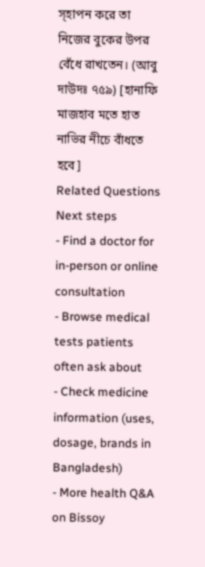স্হাপন করে তা নিজের বুকের উপর বেঁধে রাখতেন। (আবু দাউদঃ ৭৫৯) [হানাফি মাজহাব মতে হাত নাভির নীচে বাঁধতে হবে]
Related Questions
Next steps
- Find a doctor for in-person or online consultation
- Browse medical tests patients often ask about
- Check medicine information (uses, dosage, brands in Bangladesh)
- More health Q&A on Bissoy